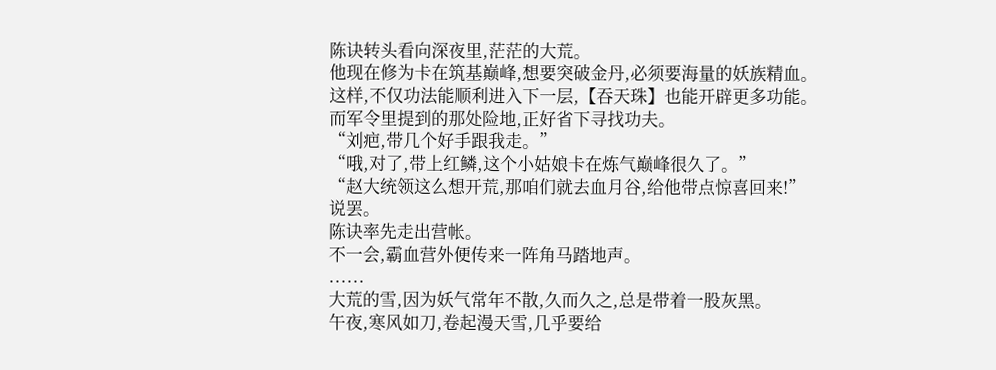陈诀转头看向深夜里,茫茫的大荒。
他现在修为卡在筑基巅峰,想要突破金丹,必须要海量的妖族精血。
这样,不仅功法能顺利进入下一层,【吞天珠】也能开辟更多功能。
而军令里提到的那处险地,正好省下寻找功夫。
“刘疤,带几个好手跟我走。”
“哦,对了,带上红鳞,这个小姑娘卡在炼气巅峰很久了。”
“赵大统领这么想开荒,那咱们就去血月谷,给他带点惊喜回来!”
说罢。
陈诀率先走出营帐。
不一会,霸血营外便传来一阵角马踏地声。
......
大荒的雪,因为妖气常年不散,久而久之,总是带着一股灰黑。
午夜,寒风如刀,卷起漫天雪,几乎要给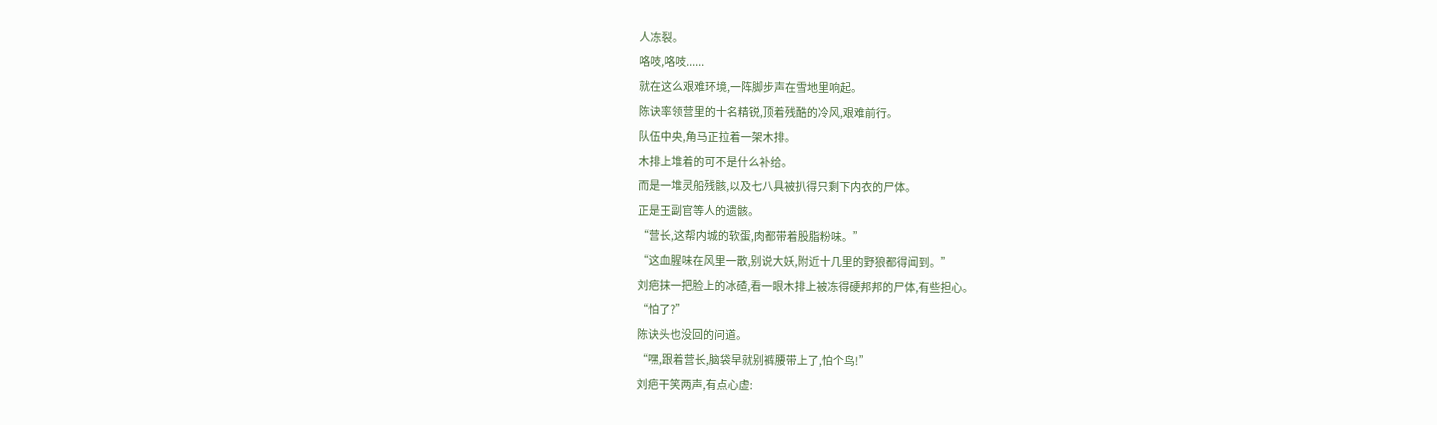人冻裂。
咯吱,咯吱......
就在这么艰难环境,一阵脚步声在雪地里响起。
陈诀率领营里的十名精锐,顶着残酷的冷风,艰难前行。
队伍中央,角马正拉着一架木排。
木排上堆着的可不是什么补给。
而是一堆灵船残骸,以及七八具被扒得只剩下内衣的尸体。
正是王副官等人的遗骸。
“营长,这帮内城的软蛋,肉都带着股脂粉味。”
“这血腥味在风里一散,别说大妖,附近十几里的野狼都得闻到。”
刘疤抹一把脸上的冰碴,看一眼木排上被冻得硬邦邦的尸体,有些担心。
“怕了?”
陈诀头也没回的问道。
“嘿,跟着营长,脑袋早就别裤腰带上了,怕个鸟!”
刘疤干笑两声,有点心虚: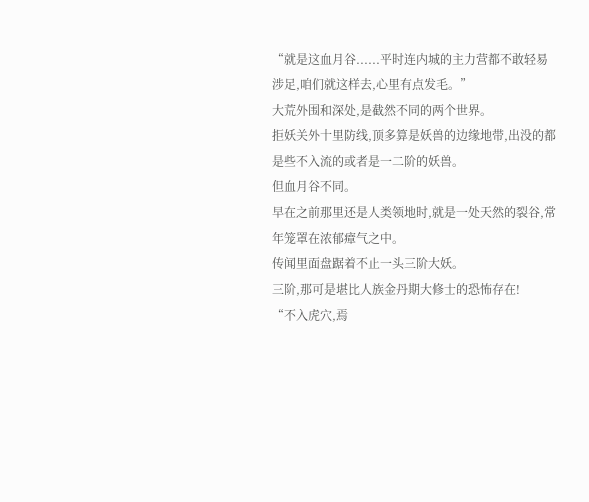“就是这血月谷......平时连内城的主力营都不敢轻易涉足,咱们就这样去,心里有点发毛。”
大荒外围和深处,是截然不同的两个世界。
拒妖关外十里防线,顶多算是妖兽的边缘地带,出没的都是些不入流的或者是一二阶的妖兽。
但血月谷不同。
早在之前那里还是人类领地时,就是一处天然的裂谷,常年笼罩在浓郁瘴气之中。
传闻里面盘踞着不止一头三阶大妖。
三阶,那可是堪比人族金丹期大修士的恐怖存在!
“不入虎穴,焉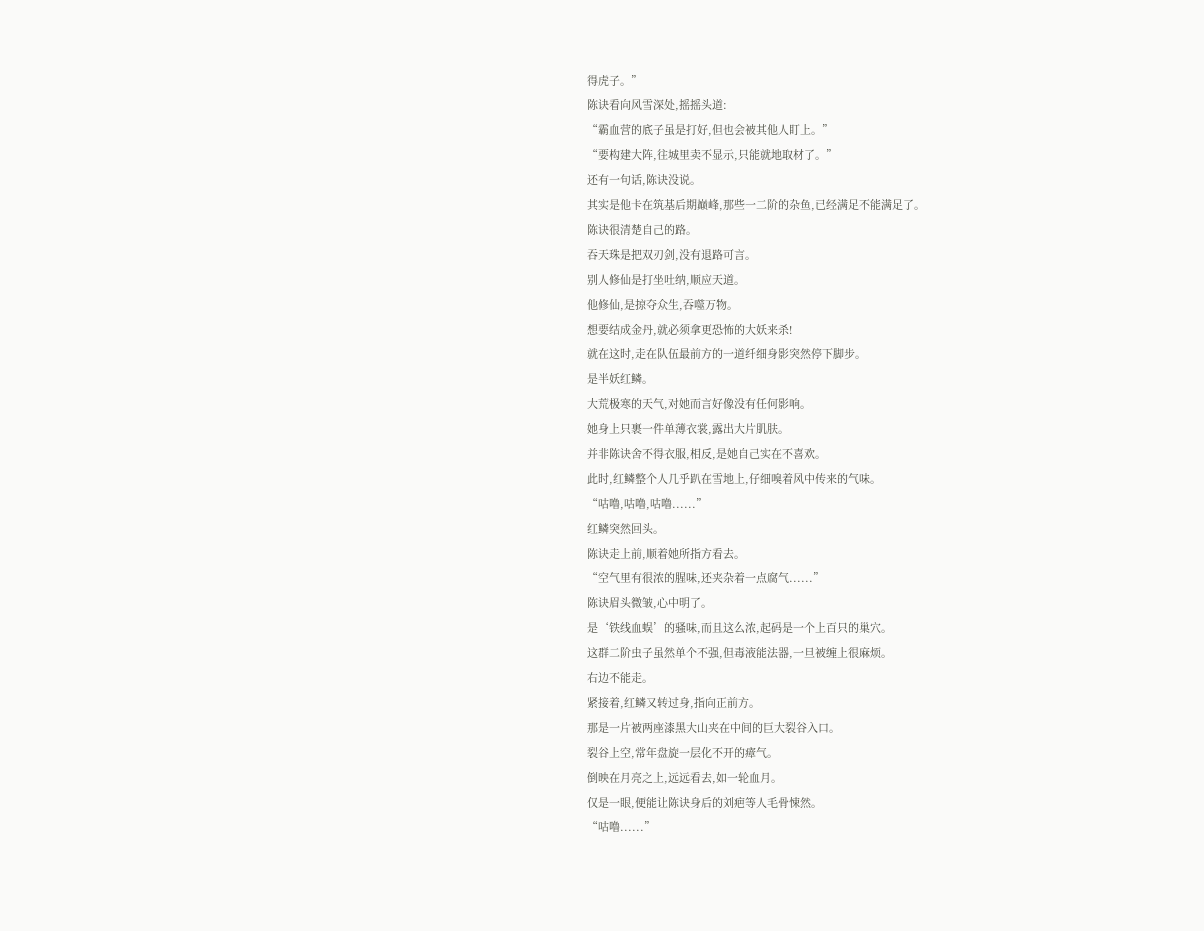得虎子。”
陈诀看向风雪深处,摇摇头道:
“霸血营的底子虽是打好,但也会被其他人盯上。”
“要构建大阵,往城里卖不显示,只能就地取材了。”
还有一句话,陈诀没说。
其实是他卡在筑基后期巅峰,那些一二阶的杂鱼,已经满足不能满足了。
陈诀很清楚自己的路。
吞天珠是把双刃剑,没有退路可言。
别人修仙是打坐吐纳,顺应天道。
他修仙,是掠夺众生,吞噬万物。
想要结成金丹,就必须拿更恐怖的大妖来杀!
就在这时,走在队伍最前方的一道纤细身影突然停下脚步。
是半妖红鳞。
大荒极寒的天气,对她而言好像没有任何影响。
她身上只裹一件单薄衣裳,露出大片肌肤。
并非陈诀舍不得衣服,相反,是她自己实在不喜欢。
此时,红鳞整个人几乎趴在雪地上,仔细嗅着风中传来的气味。
“咕噜,咕噜,咕噜......”
红鳞突然回头。
陈诀走上前,顺着她所指方看去。
“空气里有很浓的腥味,还夹杂着一点腐气......”
陈诀眉头微皱,心中明了。
是‘铁线血蜈’的骚味,而且这么浓,起码是一个上百只的巢穴。
这群二阶虫子虽然单个不强,但毒液能法器,一旦被缠上很麻烦。
右边不能走。
紧接着,红鳞又转过身,指向正前方。
那是一片被两座漆黑大山夹在中间的巨大裂谷入口。
裂谷上空,常年盘旋一层化不开的瘴气。
倒映在月亮之上,远远看去,如一轮血月。
仅是一眼,便能让陈诀身后的刘疤等人毛骨悚然。
“咕噜......”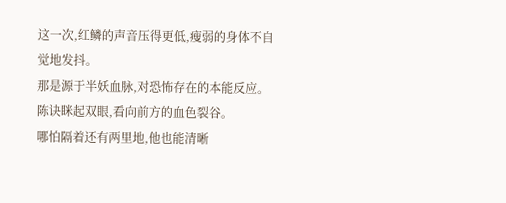这一次,红鳞的声音压得更低,瘦弱的身体不自觉地发抖。
那是源于半妖血脉,对恐怖存在的本能反应。
陈诀眯起双眼,看向前方的血色裂谷。
哪怕隔着还有两里地,他也能清晰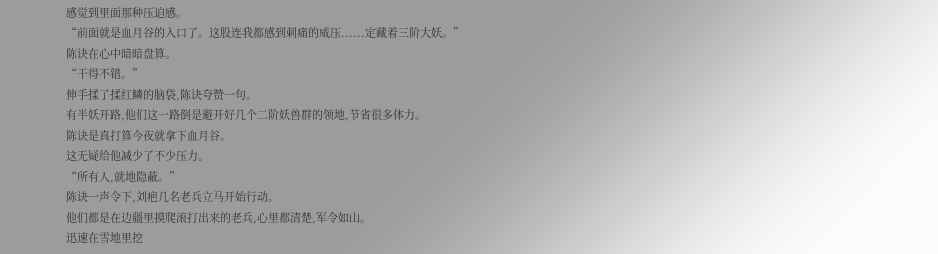感觉到里面那种压迫感。
“前面就是血月谷的入口了。这股连我都感到刺痛的威压......定藏着三阶大妖。”
陈诀在心中暗暗盘算。
“干得不错。”
伸手揉了揉红鳞的脑袋,陈诀夸赞一句。
有半妖开路,他们这一路倒是避开好几个二阶妖兽群的领地,节省很多体力。
陈诀是真打算今夜就拿下血月谷。
这无疑给他减少了不少压力。
“所有人,就地隐蔽。”
陈诀一声令下,刘疤几名老兵立马开始行动。
他们都是在边疆里摸爬滚打出来的老兵,心里都清楚,军令如山。
迅速在雪地里挖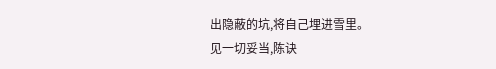出隐蔽的坑,将自己埋进雪里。
见一切妥当,陈诀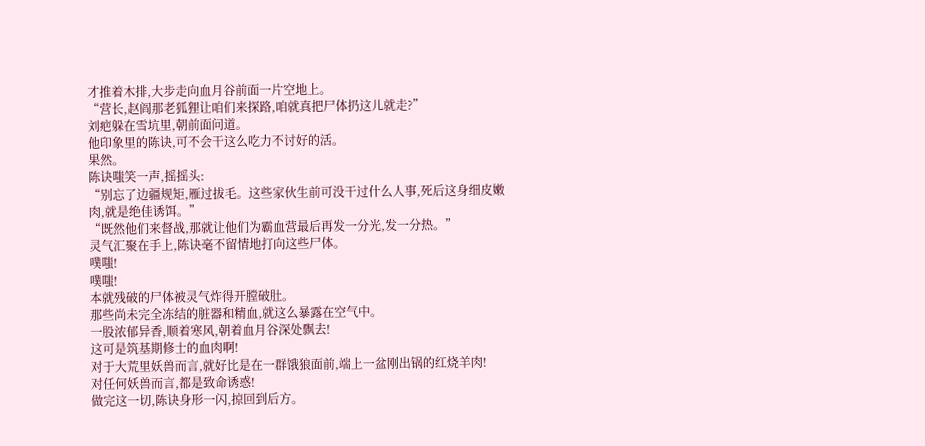才推着木排,大步走向血月谷前面一片空地上。
“营长,赵阎那老狐狸让咱们来探路,咱就真把尸体扔这儿就走?”
刘疤躲在雪坑里,朝前面问道。
他印象里的陈诀,可不会干这么吃力不讨好的活。
果然。
陈诀嗤笑一声,摇摇头:
“别忘了边疆规矩,雁过拔毛。这些家伙生前可没干过什么人事,死后这身细皮嫩肉,就是绝佳诱饵。”
“既然他们来督战,那就让他们为霸血营最后再发一分光,发一分热。”
灵气汇聚在手上,陈诀毫不留情地打向这些尸体。
噗嗤!
噗嗤!
本就残破的尸体被灵气炸得开膛破肚。
那些尚未完全冻结的脏器和精血,就这么暴露在空气中。
一股浓郁异香,顺着寒风,朝着血月谷深处飘去!
这可是筑基期修士的血肉啊!
对于大荒里妖兽而言,就好比是在一群饿狼面前,端上一盆刚出锅的红烧羊肉!
对任何妖兽而言,都是致命诱惑!
做完这一切,陈诀身形一闪,掠回到后方。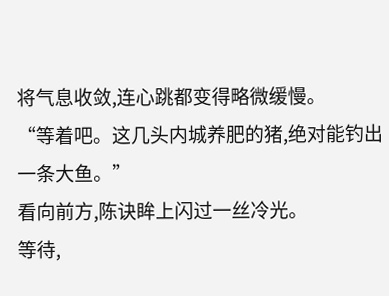将气息收敛,连心跳都变得略微缓慢。
“等着吧。这几头内城养肥的猪,绝对能钓出一条大鱼。”
看向前方,陈诀眸上闪过一丝冷光。
等待,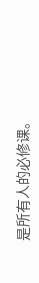是所有人的必修课。